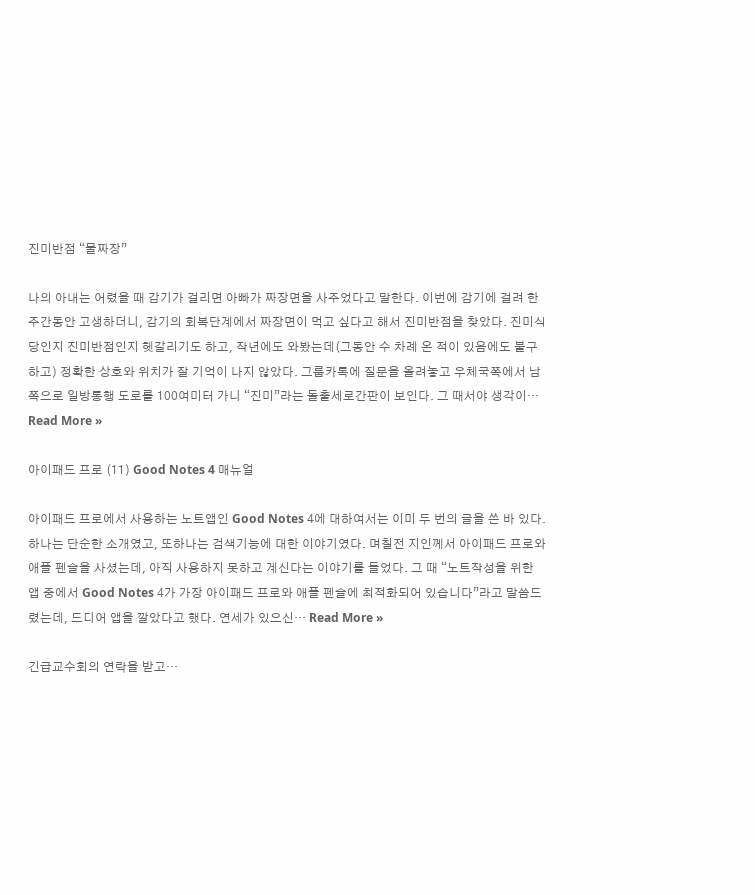진미반점 “물짜장”

나의 아내는 어렸을 때 감기가 걸리면 아빠가 짜장면을 사주었다고 말한다. 이번에 감기에 걸려 한 주간동안 고생하더니, 감기의 회복단계에서 짜장면이 먹고 싶다고 해서 진미반점을 찾았다. 진미식당인지 진미반점인지 헷갈리기도 하고, 작년에도 와봤는데(그동안 수 차례 온 적이 있음에도 불구하고) 정확한 상호와 위치가 잘 기억이 나지 않았다. 그룹카톡에 질문을 올려놓고 우체국쪽에서 남쪽으로 일방통행 도로를 100여미터 가니 “진미”라는 돌출세로간판이 보인다. 그 때서야 생각이… Read More »

아이패드 프로 (11) Good Notes 4 매뉴얼

아이패드 프로에서 사용하는 노트앱인 Good Notes 4에 대하여서는 이미 두 번의 글을 쓴 바 있다. 하나는 단순한 소개였고, 또하나는 검색기능에 대한 이야기였다. 며칠전 지인께서 아이패드 프로와 애플 펜슬을 사셨는데, 아직 사용하지 못하고 계신다는 이야기를 들었다. 그 때 “노트작성을 위한 앱 중에서 Good Notes 4가 가장 아이패드 프로와 애플 펜슬에 최적화되어 있습니다”라고 말씀드렸는데, 드디어 앱을 깔았다고 했다. 연세가 있으신… Read More »

긴급교수회의 연락을 받고…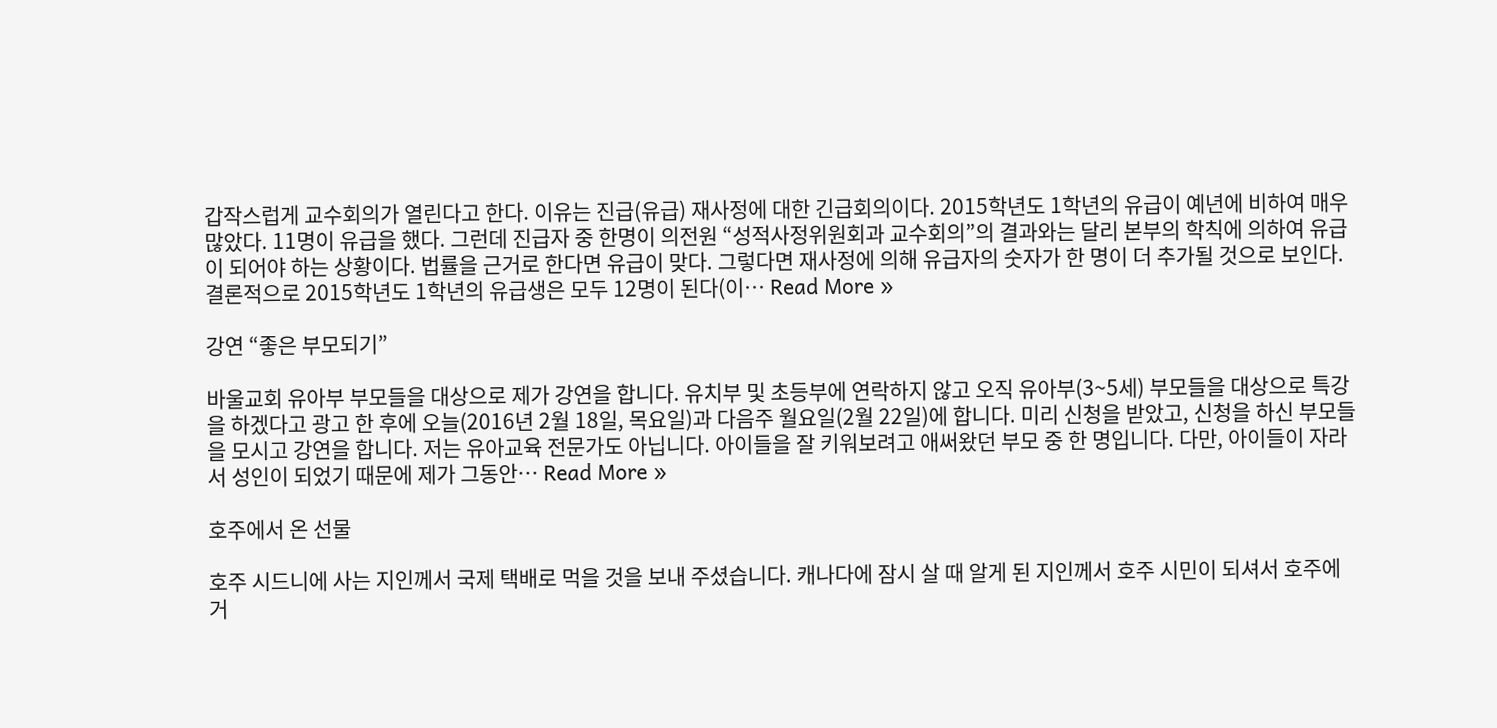갑작스럽게 교수회의가 열린다고 한다. 이유는 진급(유급) 재사정에 대한 긴급회의이다. 2015학년도 1학년의 유급이 예년에 비하여 매우 많았다. 11명이 유급을 했다. 그런데 진급자 중 한명이 의전원 “성적사정위원회과 교수회의”의 결과와는 달리 본부의 학칙에 의하여 유급이 되어야 하는 상황이다. 법률을 근거로 한다면 유급이 맞다. 그렇다면 재사정에 의해 유급자의 숫자가 한 명이 더 추가될 것으로 보인다. 결론적으로 2015학년도 1학년의 유급생은 모두 12명이 된다(이… Read More »

강연 “좋은 부모되기”

바울교회 유아부 부모들을 대상으로 제가 강연을 합니다. 유치부 및 초등부에 연락하지 않고 오직 유아부(3~5세) 부모들을 대상으로 특강을 하겠다고 광고 한 후에 오늘(2016년 2월 18일, 목요일)과 다음주 월요일(2월 22일)에 합니다. 미리 신청을 받았고, 신청을 하신 부모들을 모시고 강연을 합니다. 저는 유아교육 전문가도 아닙니다. 아이들을 잘 키워보려고 애써왔던 부모 중 한 명입니다. 다만, 아이들이 자라서 성인이 되었기 때문에 제가 그동안… Read More »

호주에서 온 선물

호주 시드니에 사는 지인께서 국제 택배로 먹을 것을 보내 주셨습니다. 캐나다에 잠시 살 때 알게 된 지인께서 호주 시민이 되셔서 호주에 거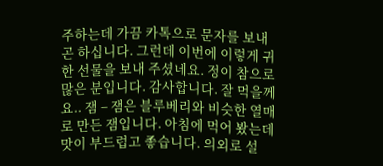주하는데 가끔 카톡으로 문자를 보내곤 하십니다. 그런데 이번에 이렇게 귀한 선물을 보내 주셨네요. 정이 참으로 많은 분입니다. 감사합니다. 잘 먹을께요.. 잼 – 잼은 블루베리와 비슷한 열매로 만든 잼입니다. 아침에 먹어 봤는데 맛이 부드럽고 좋습니다. 의외로 설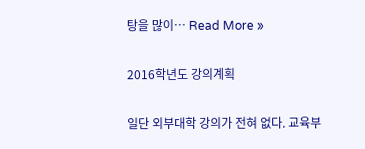탕을 많이… Read More »

2016학년도 강의계획

일단 외부대학 강의가 전혀 없다. 교육부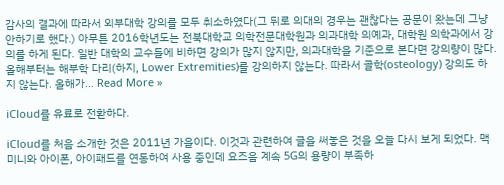감사의 결과에 따라서 외부대학 강의를 모두 취소하였다(그 뒤로 의대의 경우는 괜찮다는 공문이 왔는데 그냥 안하기로 했다.) 아무튼 2016학년도는 전북대학교 의학전문대학원과 의과대학 의예과, 대학원 의학과에서 강의를 하게 된다. 일반 대학의 교수들에 비하면 강의가 많지 않지만, 의과대학을 기준으로 본다면 강의량이 많다. 올해부터는 해부학 다리(하지, Lower Extremities)를 강의하지 않는다. 따라서 골학(osteology) 강의도 하지 않는다. 올해가… Read More »

iCloud를 유료로 전환하다.

iCloud를 처음 소개한 것은 2011년 가을이다. 이것과 관련하여 글을 써놓은 것을 오늘 다시 보게 되었다. 맥미니와 아이폰, 아이패드를 연동하여 사용 중인데 요즈음 계속 5G의 용량이 부족하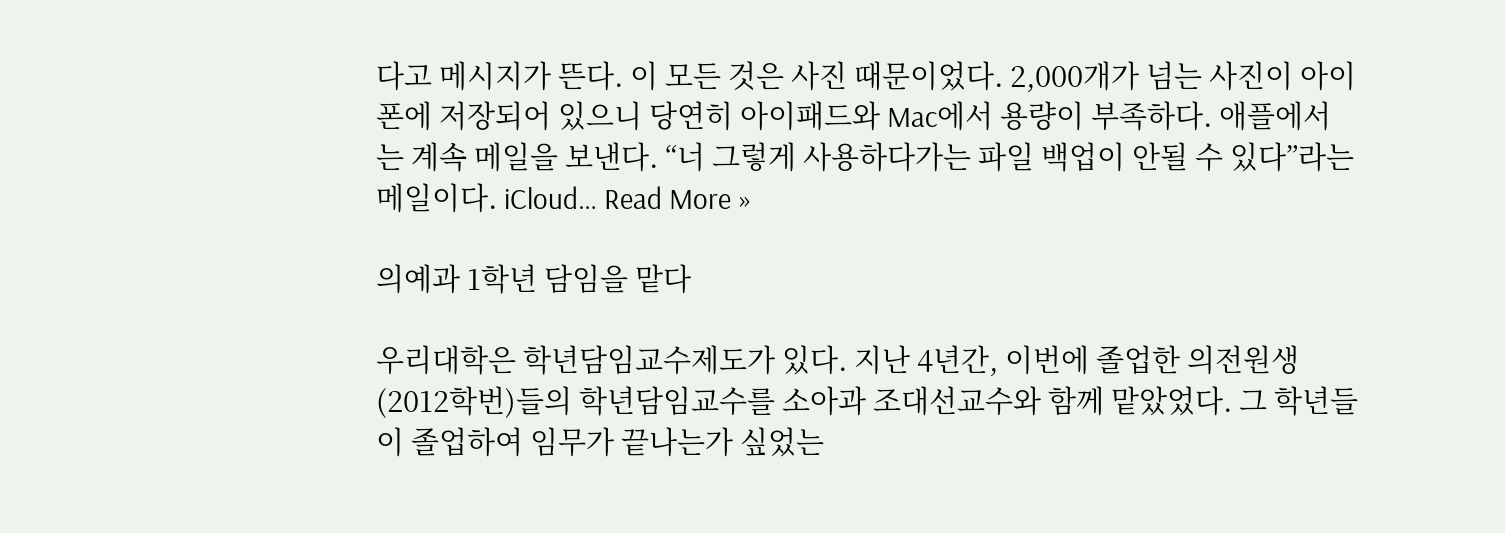다고 메시지가 뜬다. 이 모든 것은 사진 때문이었다. 2,000개가 넘는 사진이 아이폰에 저장되어 있으니 당연히 아이패드와 Mac에서 용량이 부족하다. 애플에서는 계속 메일을 보낸다. “너 그렇게 사용하다가는 파일 백업이 안될 수 있다”라는 메일이다. iCloud… Read More »

의예과 1학년 담임을 맡다

우리대학은 학년담임교수제도가 있다. 지난 4년간, 이번에 졸업한 의전원생(2012학번)들의 학년담임교수를 소아과 조대선교수와 함께 맡았었다. 그 학년들이 졸업하여 임무가 끝나는가 싶었는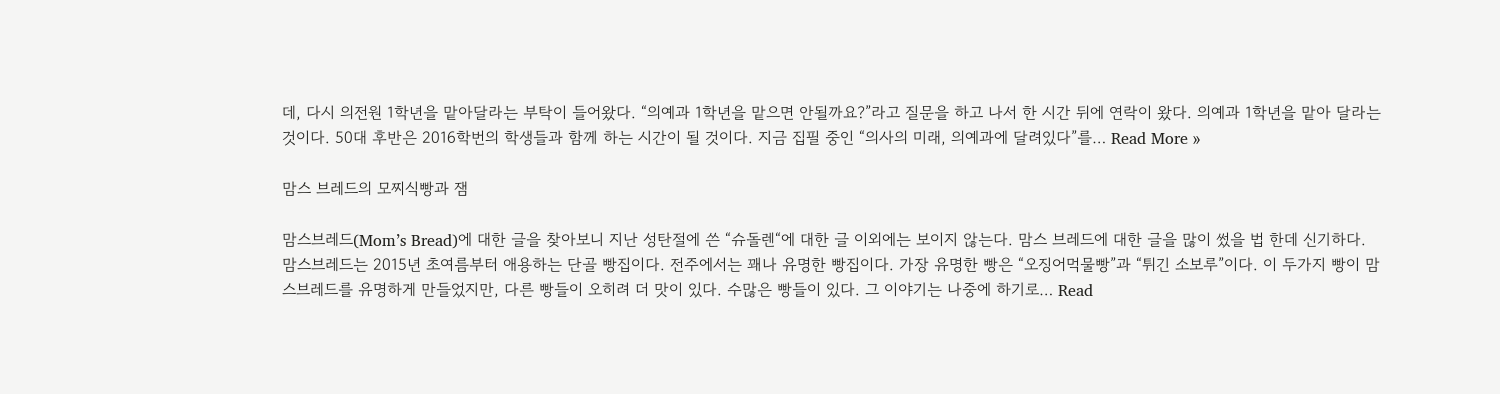데, 다시 의전원 1학년을 맡아달라는 부탁이 들어왔다. “의예과 1학년을 맡으면 안될까요?”라고 질문을 하고 나서 한 시간 뒤에 연락이 왔다. 의예과 1학년을 맡아 달라는 것이다. 50대 후반은 2016학번의 학생들과 함께 하는 시간이 될 것이다. 지금 집필 중인 “의사의 미래, 의예과에 달려있다”를… Read More »

맘스 브레드의 모찌식빵과 잼

맘스브레드(Mom’s Bread)에 대한 글을 찾아보니 지난 성탄절에 쓴 “슈돌렌“에 대한 글 이외에는 보이지 않는다. 맘스 브레드에 대한 글을 많이 썼을 법 한데 신기하다. 맘스브레드는 2015년 초여름부터 애용하는 단골 빵집이다. 전주에서는 꽤나 유명한 빵집이다. 가장 유명한 빵은 “오징어먹물빵”과 “튀긴 소보루”이다. 이 두가지 빵이 맘스브레드를 유명하게 만들었지만, 다른 빵들이 오히려 더 맛이 있다. 수많은 빵들이 있다. 그 이야기는 나중에 하기로… Read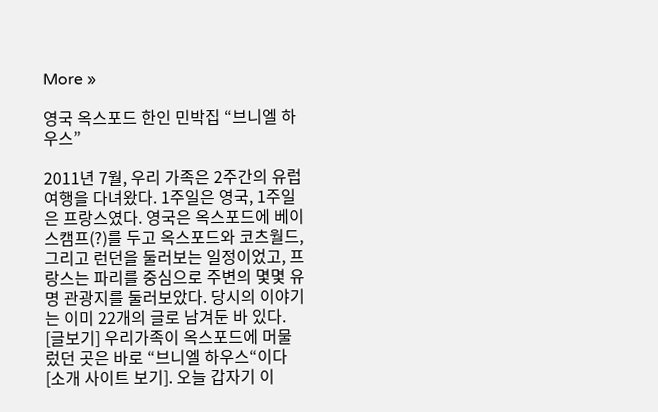More »

영국 옥스포드 한인 민박집 “브니엘 하우스”

2011년 7월, 우리 가족은 2주간의 유럽여행을 다녀왔다. 1주일은 영국, 1주일은 프랑스였다. 영국은 옥스포드에 베이스캠프(?)를 두고 옥스포드와 코츠월드, 그리고 런던을 둘러보는 일정이었고, 프랑스는 파리를 중심으로 주변의 몇몇 유명 관광지를 둘러보았다. 당시의 이야기는 이미 22개의 글로 남겨둔 바 있다. [글보기] 우리가족이 옥스포드에 머물렀던 곳은 바로 “브니엘 하우스“이다[소개 사이트 보기]. 오늘 갑자기 이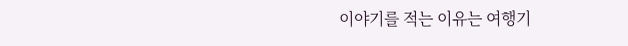이야기를 적는 이유는 여행기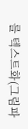를 텍스트화(그림파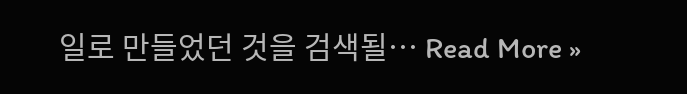일로 만들었던 것을 검색될… Read More »